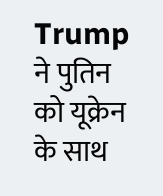Trump ने पुतिन को यूक्रेन के साथ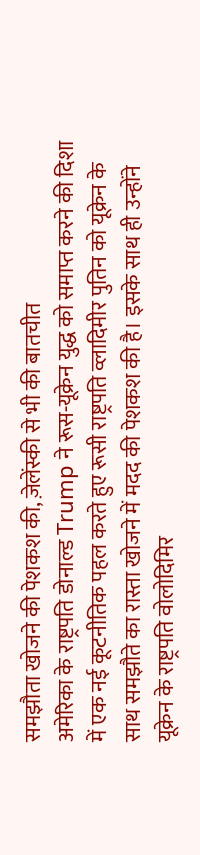समझौता खोजने की पेशकश की, ज़ेलेंस्की से भी की बातचीत
अमेरिका के राष्ट्रपति डोनाल्ड Trump ने रूस-यूक्रेन युद्ध को समाप्त करने की दिशा में एक नई कूटनीतिक पहल करते हुए रूसी राष्ट्रपति व्लादिमीर पुतिन को यूक्रेन के साथ समझौते का रास्ता खोजने में मदद की पेशकश की है। इसके साथ ही उन्होंने यूक्रेन के राष्ट्रपति वोलोदिमिर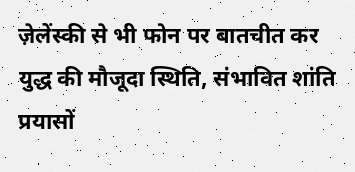ज़ेलेंस्की से भी फोन पर बातचीत कर युद्ध की मौजूदा स्थिति, संभावित शांति प्रयासों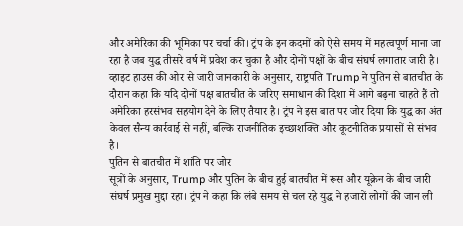और अमेरिका की भूमिका पर चर्चा की। ट्रंप के इन कदमों को ऐसे समय में महत्वपूर्ण माना जा रहा है जब युद्ध तीसरे वर्ष में प्रवेश कर चुका है और दोनों पक्षों के बीच संघर्ष लगातार जारी है।
व्हाइट हाउस की ओर से जारी जानकारी के अनुसार, राष्ट्रपति Trump ने पुतिन से बातचीत के दौरान कहा कि यदि दोनों पक्ष बातचीत के जरिए समाधान की दिशा में आगे बढ़ना चाहते हैं तो अमेरिका हरसंभव सहयोग देने के लिए तैयार है। ट्रंप ने इस बात पर जोर दिया कि युद्ध का अंत केवल सैन्य कार्रवाई से नहीं, बल्कि राजनीतिक इच्छाशक्ति और कूटनीतिक प्रयासों से संभव है।
पुतिन से बातचीत में शांति पर जोर
सूत्रों के अनुसार, Trump और पुतिन के बीच हुई बातचीत में रूस और यूक्रेन के बीच जारी संघर्ष प्रमुख मुद्दा रहा। ट्रंप ने कहा कि लंबे समय से चल रहे युद्ध ने हजारों लोगों की जान ली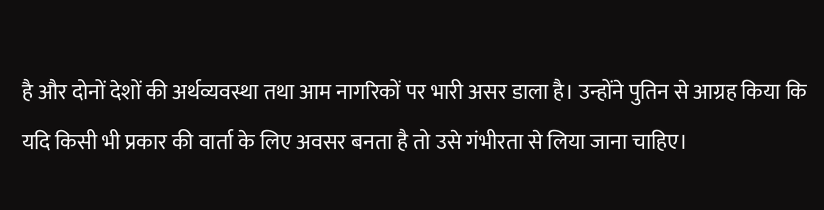है और दोनों देशों की अर्थव्यवस्था तथा आम नागरिकों पर भारी असर डाला है। उन्होंने पुतिन से आग्रह किया कि यदि किसी भी प्रकार की वार्ता के लिए अवसर बनता है तो उसे गंभीरता से लिया जाना चाहिए।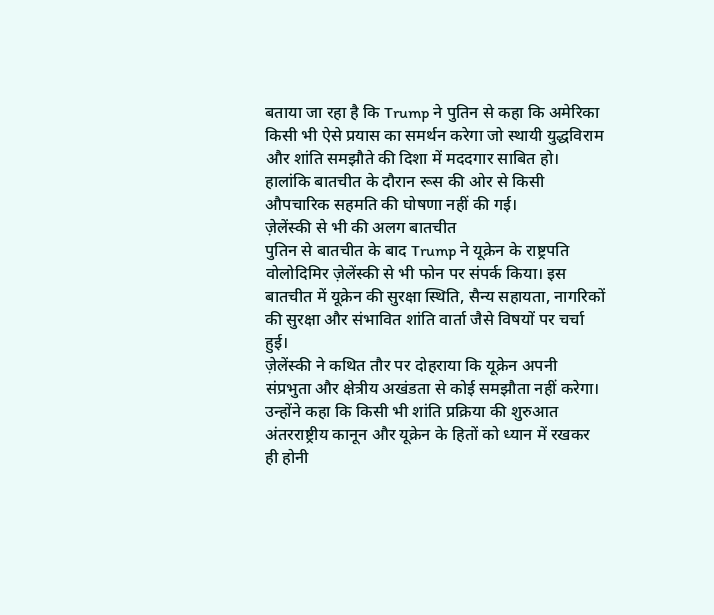बताया जा रहा है कि Trump ने पुतिन से कहा कि अमेरिका किसी भी ऐसे प्रयास का समर्थन करेगा जो स्थायी युद्धविराम और शांति समझौते की दिशा में मददगार साबित हो। हालांकि बातचीत के दौरान रूस की ओर से किसी औपचारिक सहमति की घोषणा नहीं की गई।
ज़ेलेंस्की से भी की अलग बातचीत
पुतिन से बातचीत के बाद Trump ने यूक्रेन के राष्ट्रपति वोलोदिमिर ज़ेलेंस्की से भी फोन पर संपर्क किया। इस बातचीत में यूक्रेन की सुरक्षा स्थिति, सैन्य सहायता, नागरिकों की सुरक्षा और संभावित शांति वार्ता जैसे विषयों पर चर्चा हुई।
ज़ेलेंस्की ने कथित तौर पर दोहराया कि यूक्रेन अपनी संप्रभुता और क्षेत्रीय अखंडता से कोई समझौता नहीं करेगा। उन्होंने कहा कि किसी भी शांति प्रक्रिया की शुरुआत अंतरराष्ट्रीय कानून और यूक्रेन के हितों को ध्यान में रखकर ही होनी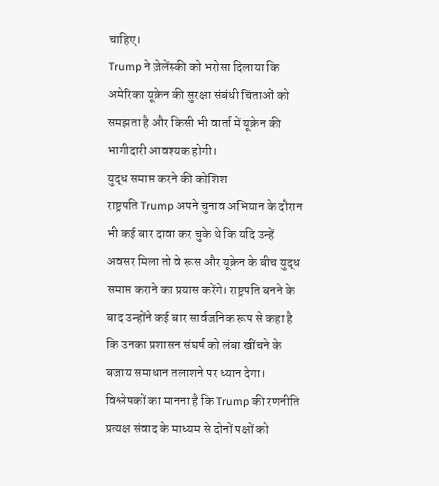चाहिए।
Trump ने ज़ेलेंस्की को भरोसा दिलाया कि अमेरिका यूक्रेन की सुरक्षा संबंधी चिंताओं को समझता है और किसी भी वार्ता में यूक्रेन की भागीदारी आवश्यक होगी।
युद्ध समाप्त करने की कोशिश
राष्ट्रपति Trump अपने चुनाव अभियान के दौरान भी कई बार दावा कर चुके थे कि यदि उन्हें अवसर मिला तो वे रूस और यूक्रेन के बीच युद्ध समाप्त कराने का प्रयास करेंगे। राष्ट्रपति बनने के बाद उन्होंने कई बार सार्वजनिक रूप से कहा है कि उनका प्रशासन संघर्ष को लंबा खींचने के बजाय समाधान तलाशने पर ध्यान देगा।
विश्लेषकों का मानना है कि Trump की रणनीति प्रत्यक्ष संवाद के माध्यम से दोनों पक्षों को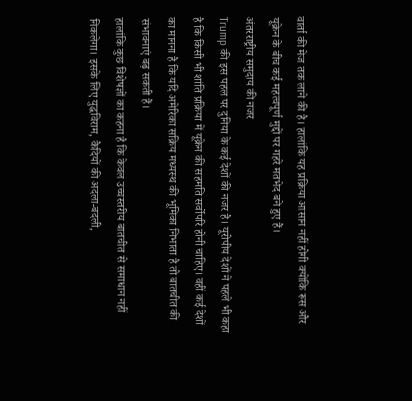वार्ता की मेज तक लाने की है। हालांकि यह प्रक्रिया आसान नहीं होगी क्योंकि रूस और यूक्रेन के बीच कई महत्वपूर्ण मुद्दों पर गहरे मतभेद बने हुए हैं।
अंतरराष्ट्रीय समुदाय की नजर
Trump की इस पहल पर दुनिया के कई देशों की नजर है। यूरोपीय देशों ने पहले भी कहा है कि किसी भी शांति प्रक्रिया में यूक्रेन की सहमति सर्वोपरि होनी चाहिए। वहीं कई देशों का मानना है कि यदि अमेरिका सक्रिय मध्यस्थ की भूमिका निभाता है तो बातचीत की संभावनाएं बढ़ सकती हैं।
हालांकि कुछ विशेषज्ञों का कहना है कि केवल उच्चस्तरीय बातचीत से समाधान नहीं निकलेगा। इसके लिए युद्धविराम, कैदियों की अदला-बदली,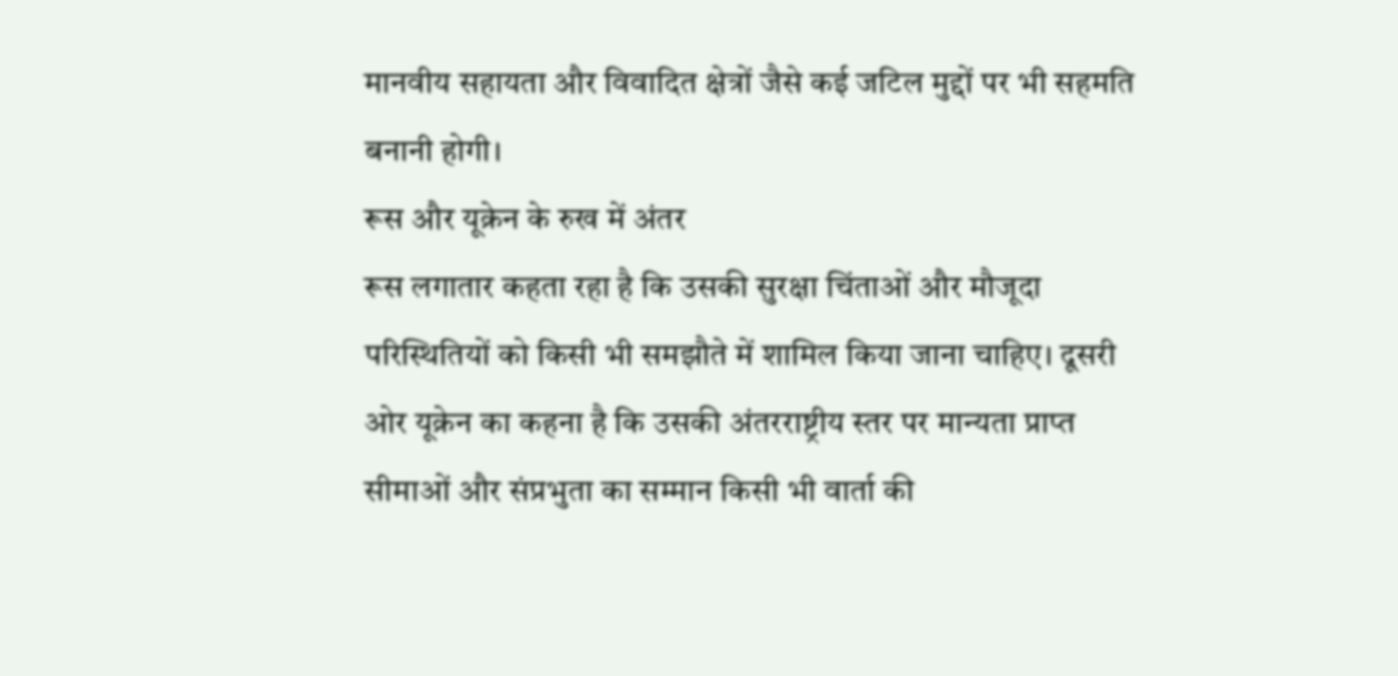मानवीय सहायता और विवादित क्षेत्रों जैसे कई जटिल मुद्दों पर भी सहमति बनानी होगी।
रूस और यूक्रेन के रुख में अंतर
रूस लगातार कहता रहा है कि उसकी सुरक्षा चिंताओं और मौजूदा परिस्थितियों को किसी भी समझौते में शामिल किया जाना चाहिए। दूसरी ओर यूक्रेन का कहना है कि उसकी अंतरराष्ट्रीय स्तर पर मान्यता प्राप्त सीमाओं और संप्रभुता का सम्मान किसी भी वार्ता की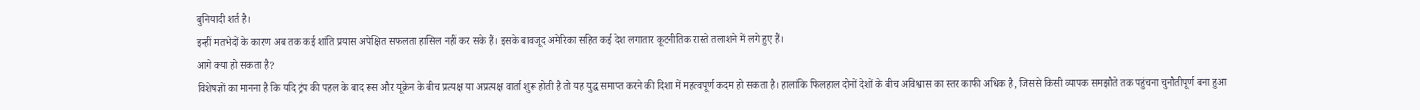बुनियादी शर्त है।
इन्हीं मतभेदों के कारण अब तक कई शांति प्रयास अपेक्षित सफलता हासिल नहीं कर सके हैं। इसके बावजूद अमेरिका सहित कई देश लगातार कूटनीतिक रास्ते तलाशने में लगे हुए हैं।
आगे क्या हो सकता है?
विशेषज्ञों का मानना है कि यदि ट्रंप की पहल के बाद रूस और यूक्रेन के बीच प्रत्यक्ष या अप्रत्यक्ष वार्ता शुरू होती है तो यह युद्ध समाप्त करने की दिशा में महत्वपूर्ण कदम हो सकता है। हालांकि फिलहाल दोनों देशों के बीच अविश्वास का स्तर काफी अधिक है, जिससे किसी व्यापक समझौते तक पहुंचना चुनौतीपूर्ण बना हुआ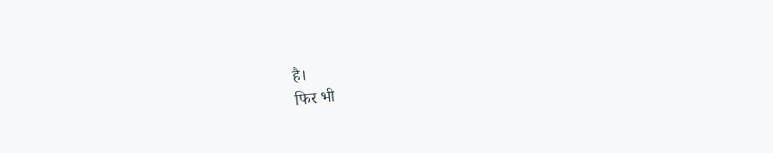है।
फिर भी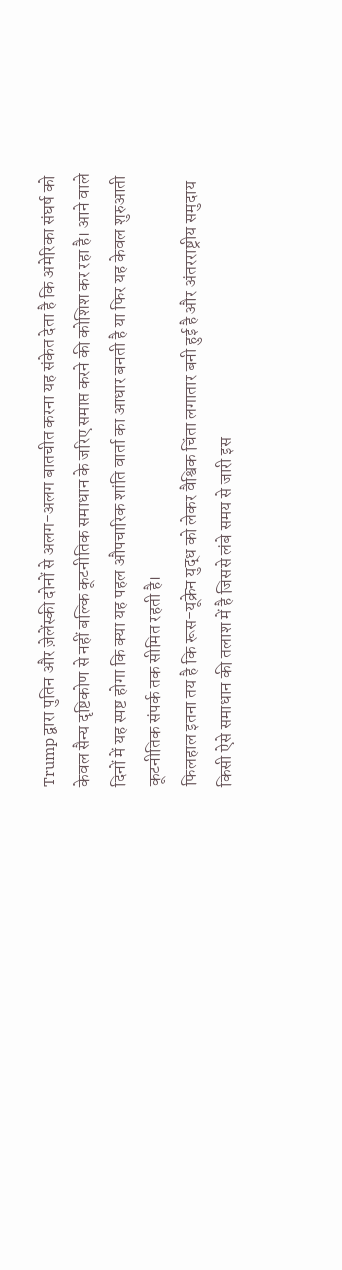Trump द्वारा पुतिन और ज़ेलेंस्की दोनों से अलग-अलग बातचीत करना यह संकेत देता है कि अमेरिका संघर्ष को केवल सैन्य दृष्टिकोण से नहीं बल्कि कूटनीतिक समाधान के जरिए समाप्त करने की कोशिश कर रहा है। आने वाले दिनों में यह स्पष्ट होगा कि क्या यह पहल औपचारिक शांति वार्ता का आधार बनती है या फिर यह केवल शुरुआती कूटनीतिक संपर्क तक सीमित रहती है।
फिलहाल इतना तय है कि रूस-यूक्रेन युद्ध को लेकर वैश्विक चिंता लगातार बनी हुई है और अंतरराष्ट्रीय समुदाय किसी ऐसे समाधान की तलाश में है जिससे लंबे समय से जारी इस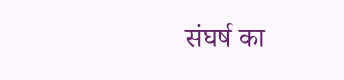संघर्ष का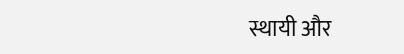स्थायी और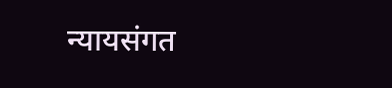न्यायसंगत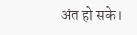अंत हो सके।